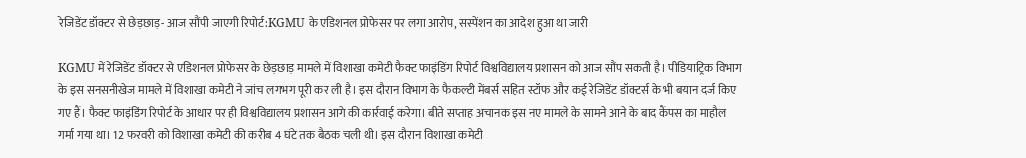रेजिडेंट डॉक्टर से छेड़छाड़- आज सौंपी जाएगी रिपोर्ट:KGMU के एडिशनल प्रोफेसर पर लगा आरोप, सस्पेंशन का आदेश हुआ था जारी

KGMU में रेजिडेंट डॉक्टर से एडिशनल प्रोफेसर के छेड़छाड़ मामले में विशाखा कमेटी फैक्ट फाइंडिंग रिपोर्ट विश्वविद्यालय प्रशासन को आज सौंप सकती है। पीडियाट्रिक विभाग के इस सनसनीखेज मामले में विशाखा कमेटी ने जांच लगभग पूरी कर ली है। इस दौरान विभाग के फैकल्टी मेंबर्स सहित स्टॉफ और कई रेजिडेंट डॉक्टर्स के भी बयान दर्ज किए गए हैं। फैक्ट फाइंडिंग रिपोर्ट के आधार पर ही विश्वविद्यालय प्रशासन आगे की कार्रवाई करेगा। बीते सप्ताह अचानक इस नए मामले के सामने आने के बाद कैंपस का माहौल गर्मा गया था। 12 फरवरी को विशाखा कमेटी की करीब 4 घंटे तक बैठक चली थी। इस दौरान विशाखा कमेटी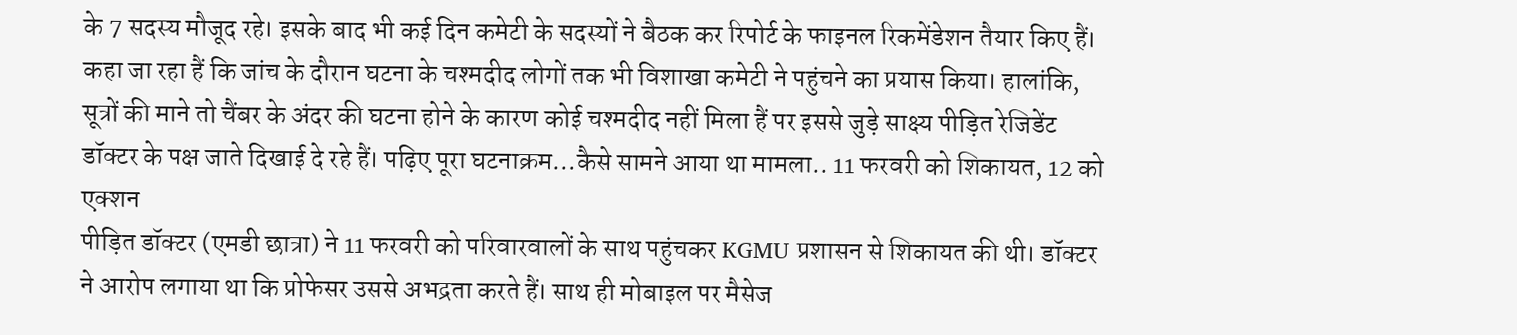के 7 सदस्य मौजूद रहे। इसके बाद भी कई दिन कमेटी के सदस्यों ने बैठक कर रिपोर्ट के फाइनल रिकमेंडेशन तैयार किए हैं। कहा जा रहा हैं कि जांच के दौरान घटना के चश्मदीद लोगों तक भी विशाखा कमेटी ने पहुंचने का प्रयास किया। हालांकि, सूत्रों की माने तो चैंबर के अंदर की घटना होने के कारण कोई चश्मदीद नहीं मिला हैं पर इससे जुड़े साक्ष्य पीड़ित रेजिडेंट डॉक्टर के पक्ष जाते दिखाई दे रहे हैं। पढ़िए पूरा घटनाक्रम…कैसे सामने आया था मामला.. 11 फरवरी को शिकायत, 12 को एक्शन
पीड़ित डॉक्टर (एमडी छात्रा) ने 11 फरवरी को परिवारवालों के साथ पहुंचकर KGMU प्रशासन से शिकायत की थी। डॉक्टर ने आरोप लगाया था कि प्रोफेसर उससे अभद्रता करते हैं। साथ ही मोबाइल पर मैसेज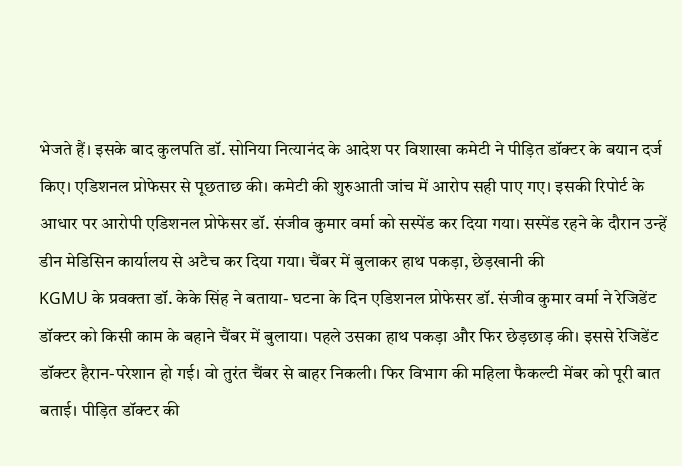भेजते हैं। इसके बाद कुलपति डॉ. सोनिया नित्यानंद के आदेश पर विशाखा कमेटी ने पीड़ित डॉक्टर के बयान दर्ज किए। एडिशनल प्रोफेसर से पूछताछ की। कमेटी की शुरुआती जांच में आरोप सही पाए गए। इसकी रिपोर्ट के आधार पर आरोपी एडिशनल प्रोफेसर डॉ. संजीव कुमार वर्मा को सस्पेंड कर दिया गया। सस्पेंड रहने के दौरान उन्हें डीन मेडिसिन कार्यालय से अटैच कर दिया गया। चैंबर में बुलाकर हाथ पकड़ा, छेड़खानी की
KGMU के प्रवक्ता डॉ. केके सिंह ने बताया- घटना के दिन एडिशनल प्रोफेसर डॉ. संजीव कुमार वर्मा ने रेजिडेंट डॉक्टर को किसी काम के बहाने चैंबर में बुलाया। पहले उसका हाथ पकड़ा और फिर छेड़छाड़ की। इससे रेजिडेंट डॉक्टर हैरान-परेशान हो गई। वो तुरंत चैंबर से बाहर निकली। फिर विभाग की महिला फैकल्टी मेंबर को पूरी बात बताई। पीड़ित डॉक्टर की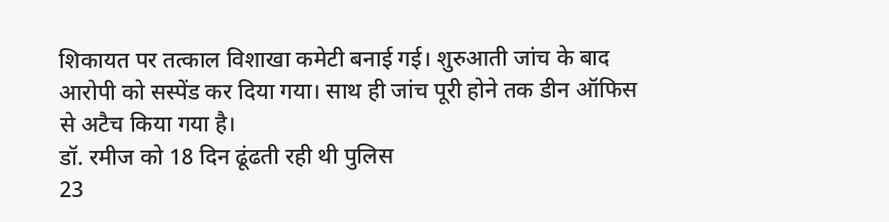शिकायत पर तत्काल विशाखा कमेटी बनाई गई। शुरुआती जांच के बाद आरोपी को सस्पेंड कर दिया गया। साथ ही जांच पूरी होने तक डीन ऑफिस से अटैच किया गया है।
डॉ. रमीज को 18 दिन ढूंढती रही थी पुलिस
23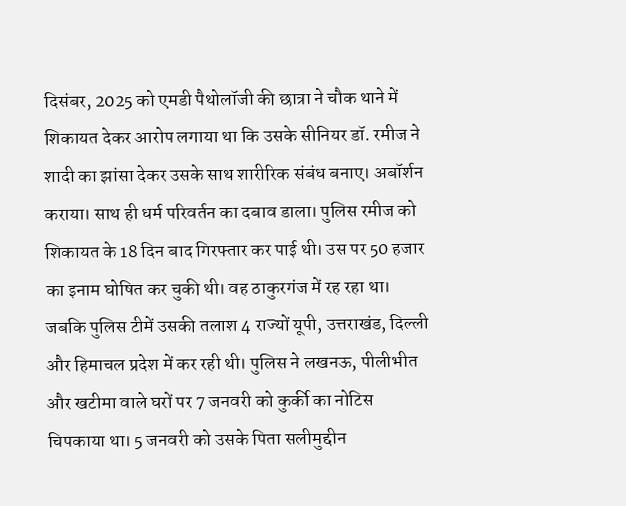दिसंबर, 2025 को एमडी पैथोलॉजी की छात्रा ने चौक थाने में शिकायत देकर आरोप लगाया था कि उसके सीनियर डॉ. रमीज ने शादी का झांसा देकर उसके साथ शारीरिक संबंध बनाए। अबॉर्शन कराया। साथ ही धर्म परिवर्तन का दबाव डाला। पुलिस रमीज को शिकायत के 18 दिन बाद गिरफ्तार कर पाई थी। उस पर 50 हजार का इनाम घोषित कर चुकी थी। वह ठाकुरगंज में रह रहा था। जबकि पुलिस टीमें उसकी तलाश 4 राज्यों यूपी, उत्तराखंड, दिल्ली और हिमाचल प्रदेश में कर रही थी। पुलिस ने लखनऊ, पीलीभीत और खटीमा वाले घरों पर 7 जनवरी को कुर्की का नोटिस चिपकाया था। 5 जनवरी को उसके पिता सलीमुद्दीन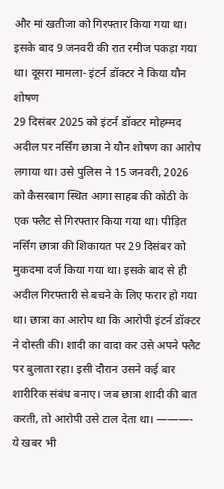और मां खतीजा को गिरफ्तार किया गया था। इसके बाद 9 जनवरी की रात रमीज पकड़ा गया था। दूसरा मामला- इंटर्न डॉक्टर ने किया यौन शोषण
29 दिसंबर 2025 को इंटर्न डॉक्टर मोहम्मद अदील पर नर्सिंग छात्रा ने यौन शोषण का आरोप लगाया था। उसे पुलिस ने 15 जनवरी, 2026 को कैसरबाग स्थित आगा साहब की कोठी के एक फ्लैट से गिरफ्तार किया गया था। पीड़ित नर्सिंग छात्रा की शिकायत पर 29 दिसंबर को मुकदमा दर्ज किया गया था। इसके बाद से ही अदील गिरफ्तारी से बचने के लिए फरार हो गया था। छात्रा का आरोप था कि आरोपी इंटर्न डॉक्टर ने दोस्ती की। शादी का वादा कर उसे अपने फ्लैट पर बुलाता रहा। इसी दौरान उसने कई बार शारीरिक संबंध बनाए। जब छात्रा शादी की बात करती, तो आरोपी उसे टाल देता था। ———- ये खबर भी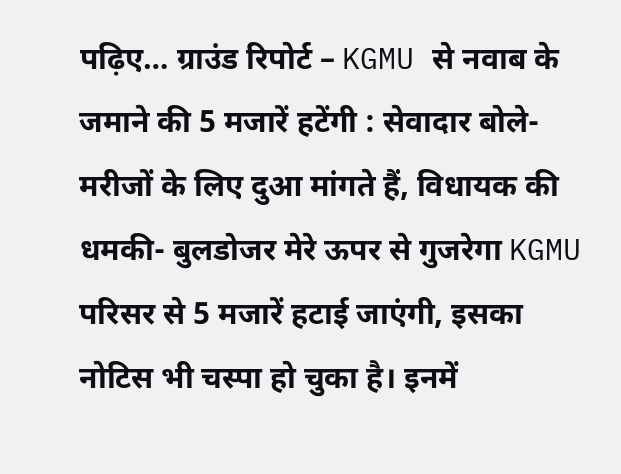पढ़िए… ग्राउंड रिपोर्ट – KGMU से नवाब के जमाने की 5 मजारें हटेंगी : सेवादार बोले- मरीजों के लिए दुआ मांगते हैं, विधायक की धमकी- बुलडोजर मेरे ऊपर से गुजरेगा KGMU परिसर से 5 मजारें हटाई जाएंगी, इसका नोटिस भी चस्पा हो चुका है। इनमें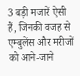3 बड़ी मजारें ऐसी हैं, जिनकी वजह से एम्बुलेंस और मरीजों को आने-जाने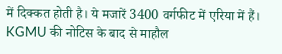में दिक्कत होती है। ये मजारें 3400 वर्गफीट में एरिया में हैं। KGMU की नोटिस के बाद से माहौल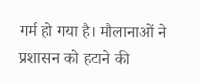गर्म हो गया है। मौलानाओं ने प्रशासन को हटाने की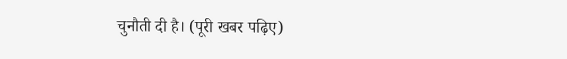चुनौती दी है। (पूरी खबर पढ़िए)